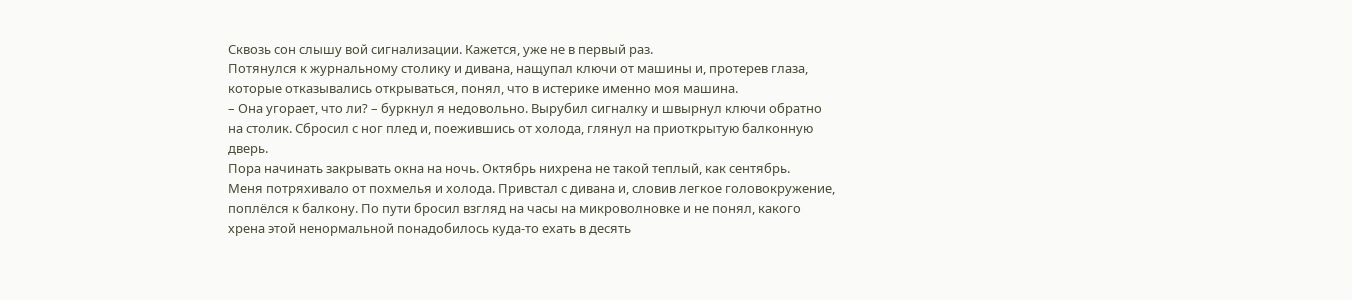Сквозь сон слышу вой сигнализации. Кажется, уже не в первый раз.
Потянулся к журнальному столику и дивана, нащупал ключи от машины и, протерев глаза, которые отказывались открываться, понял, что в истерике именно моя машина.
– Она угорает, что ли? – буркнул я недовольно. Вырубил сигналку и швырнул ключи обратно на столик. Сбросил с ног плед и, поежившись от холода, глянул на приоткрытую балконную дверь.
Пора начинать закрывать окна на ночь. Октябрь нихрена не такой теплый, как сентябрь.
Меня потряхивало от похмелья и холода. Привстал с дивана и, словив легкое головокружение, поплёлся к балкону. По пути бросил взгляд на часы на микроволновке и не понял, какого хрена этой ненормальной понадобилось куда-то ехать в десять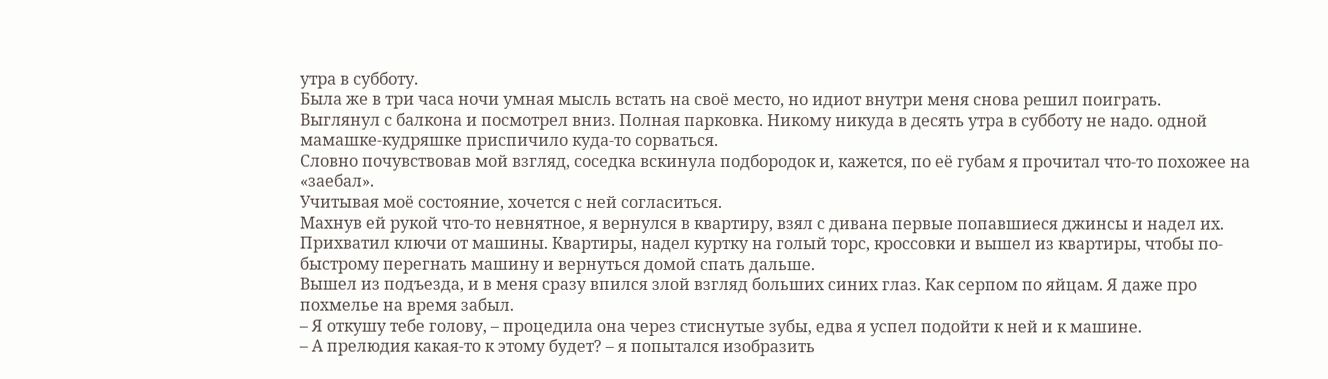утра в субботу.
Была же в три часа ночи умная мысль встать на своё место, но идиот внутри меня снова решил поиграть.
Выглянул с балкона и посмотрел вниз. Полная парковка. Никому никуда в десять утра в субботу не надо. одной мамашке-кудряшке приспичило куда-то сорваться.
Словно почувствовав мой взгляд, соседка вскинула подбородок и, кажется, по её губам я прочитал что-то похожее на «заебал».
Учитывая моё состояние, хочется с ней согласиться.
Махнув ей рукой что-то невнятное, я вернулся в квартиру, взял с дивана первые попавшиеся джинсы и надел их. Прихватил ключи от машины. Квартиры, надел куртку на голый торс, кроссовки и вышел из квартиры, чтобы по-быстрому перегнать машину и вернуться домой спать дальше.
Вышел из подъезда, и в меня сразу впился злой взгляд больших синих глаз. Как серпом по яйцам. Я даже про похмелье на время забыл.
– Я откушу тебе голову, – процедила она через стиснутые зубы, едва я успел подойти к ней и к машине.
– А прелюдия какая-то к этому будет? – я попытался изобразить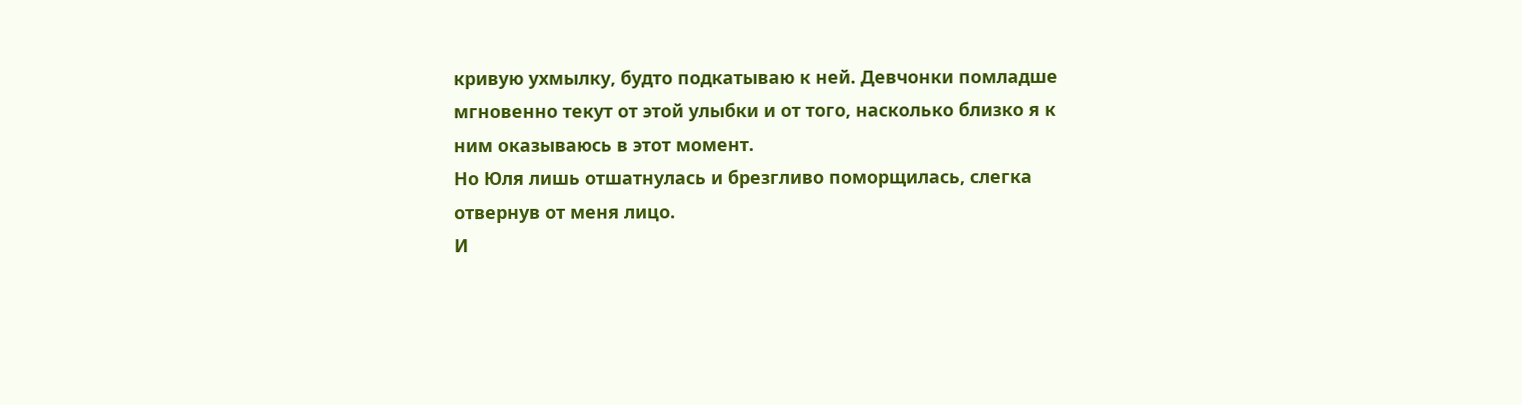кривую ухмылку, будто подкатываю к ней. Девчонки помладше мгновенно текут от этой улыбки и от того, насколько близко я к ним оказываюсь в этот момент.
Но Юля лишь отшатнулась и брезгливо поморщилась, слегка отвернув от меня лицо.
И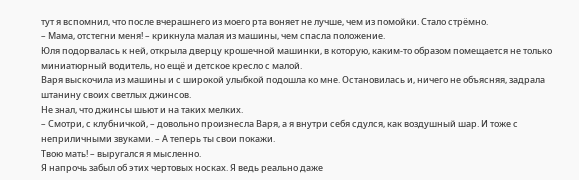тут я вспомнил, что после вчерашнего из моего рта воняет не лучше, чем из помойки. Стало стрёмно.
– Мама, отстегни меня! – крикнула малая из машины, чем спасла положение.
Юля подорвалась к ней, открыла дверцу крошечной машинки, в которую, каким-то образом помещается не только миниатюрный водитель, но ещё и детское кресло с малой.
Варя выскочила из машины и с широкой улыбкой подошла ко мне. Остановилась и, ничего не объясняя, задрала штанину своих светлых джинсов.
Не знал, что джинсы шьют и на таких мелких.
– Смотри, с клубничкой, – довольно произнесла Варя, а я внутри себя сдулся, как воздушный шар. И тоже с неприличными звуками. – А теперь ты свои покажи.
Твою мать! – выругался я мысленно.
Я напрочь забыл об этих чертовых носках. Я ведь реально даже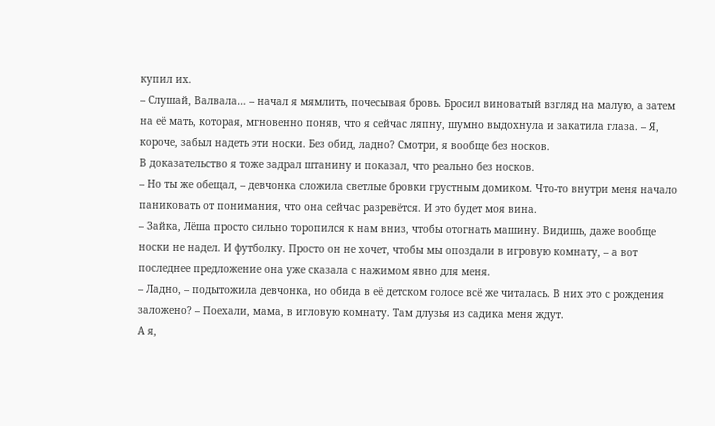купил их.
– Слушай, Валвала… – начал я мямлить, почесывая бровь. Бросил виноватый взгляд на малую, а затем на её мать, которая, мгновенно поняв, что я сейчас ляпну, шумно выдохнула и закатила глаза. – Я, короче, забыл надеть эти носки. Без обид, ладно? Смотри, я вообще без носков.
В доказательство я тоже задрал штанину и показал, что реально без носков.
– Но ты же обещал, – девчонка сложила светлые бровки грустным домиком. Что-то внутри меня начало паниковать от понимания, что она сейчас разревётся. И это будет моя вина.
– Зайка, Лёша просто сильно торопился к нам вниз, чтобы отогнать машину. Видишь, даже вообще носки не надел. И футболку. Просто он не хочет, чтобы мы опоздали в игровую комнату, – а вот последнее предложение она уже сказала с нажимом явно для меня.
– Ладно, – подытожила девчонка, но обида в её детском голосе всё же читалась. В них это с рождения заложено? – Поехали, мама, в игловую комнату. Там длузья из садика меня ждут.
А я,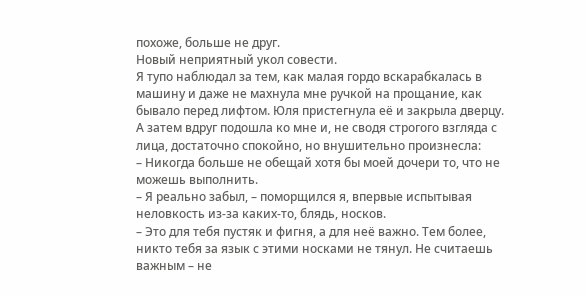похоже, больше не друг.
Новый неприятный укол совести.
Я тупо наблюдал за тем, как малая гордо вскарабкалась в машину и даже не махнула мне ручкой на прощание, как бывало перед лифтом. Юля пристегнула её и закрыла дверцу. А затем вдруг подошла ко мне и, не сводя строгого взгляда с лица, достаточно спокойно, но внушительно произнесла:
– Никогда больше не обещай хотя бы моей дочери то, что не можешь выполнить.
– Я реально забыл, – поморщился я, впервые испытывая неловкость из-за каких-то, блядь, носков.
– Это для тебя пустяк и фигня, а для неё важно. Тем более, никто тебя за язык с этими носками не тянул. Не считаешь важным – не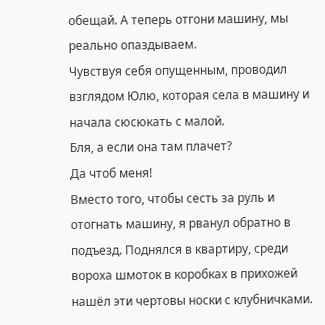обещай. А теперь отгони машину, мы реально опаздываем.
Чувствуя себя опущенным, проводил взглядом Юлю, которая села в машину и начала сюсюкать с малой.
Бля, а если она там плачет?
Да чтоб меня!
Вместо того, чтобы сесть за руль и отогнать машину, я рванул обратно в подъезд. Поднялся в квартиру, среди вороха шмоток в коробках в прихожей нашёл эти чертовы носки с клубничками.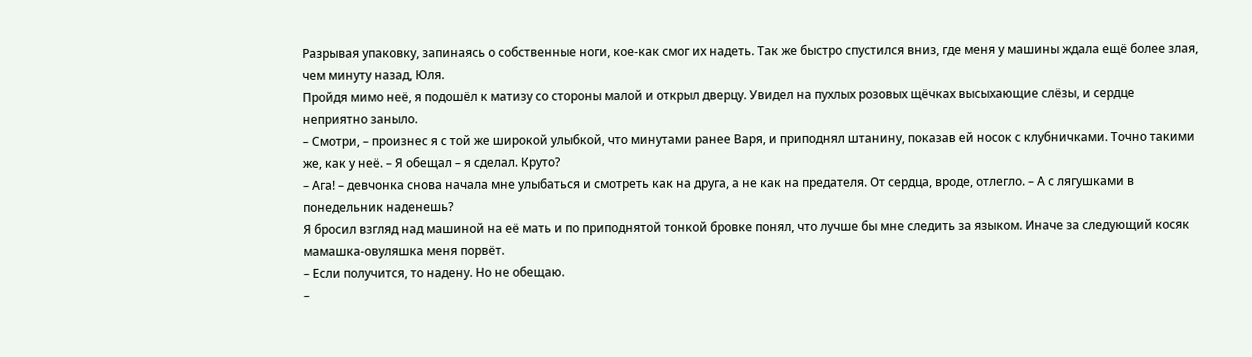Разрывая упаковку, запинаясь о собственные ноги, кое-как смог их надеть. Так же быстро спустился вниз, где меня у машины ждала ещё более злая, чем минуту назад, Юля.
Пройдя мимо неё, я подошёл к матизу со стороны малой и открыл дверцу. Увидел на пухлых розовых щёчках высыхающие слёзы, и сердце неприятно заныло.
– Смотри, – произнес я с той же широкой улыбкой, что минутами ранее Варя, и приподнял штанину, показав ей носок с клубничками. Точно такими же, как у неё. – Я обещал – я сделал. Круто?
– Ага! – девчонка снова начала мне улыбаться и смотреть как на друга, а не как на предателя. От сердца, вроде, отлегло. – А с лягушками в понедельник наденешь?
Я бросил взгляд над машиной на её мать и по приподнятой тонкой бровке понял, что лучше бы мне следить за языком. Иначе за следующий косяк мамашка-овуляшка меня порвёт.
– Если получится, то надену. Но не обещаю.
–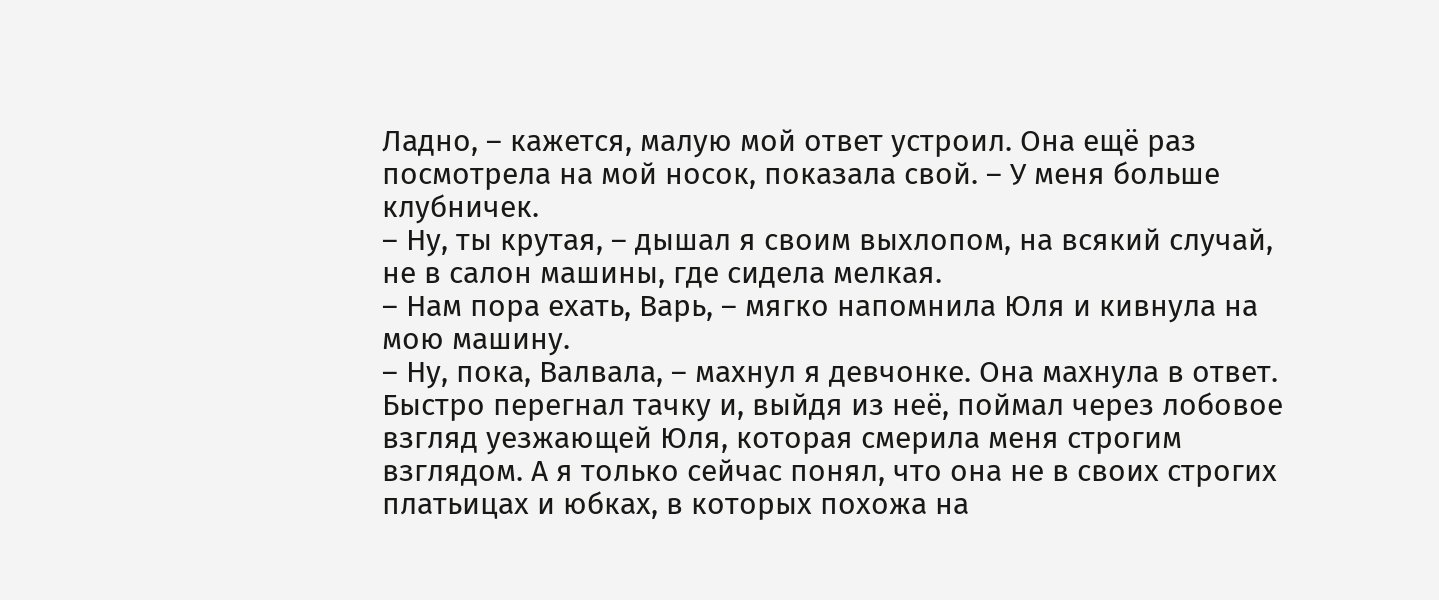Ладно, – кажется, малую мой ответ устроил. Она ещё раз посмотрела на мой носок, показала свой. – У меня больше клубничек.
– Ну, ты крутая, – дышал я своим выхлопом, на всякий случай, не в салон машины, где сидела мелкая.
– Нам пора ехать, Варь, – мягко напомнила Юля и кивнула на мою машину.
– Ну, пока, Валвала, – махнул я девчонке. Она махнула в ответ.
Быстро перегнал тачку и, выйдя из неё, поймал через лобовое взгляд уезжающей Юля, которая смерила меня строгим взглядом. А я только сейчас понял, что она не в своих строгих платьицах и юбках, в которых похожа на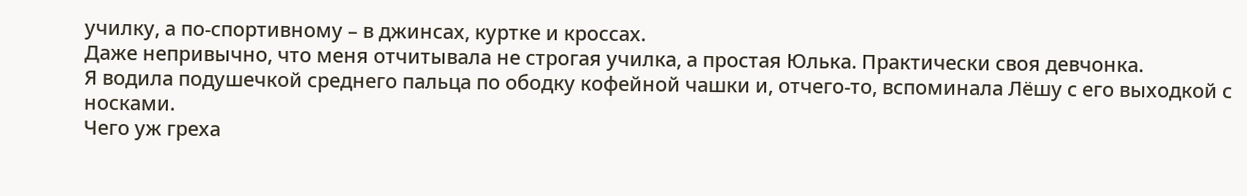училку, а по-спортивному – в джинсах, куртке и кроссах.
Даже непривычно, что меня отчитывала не строгая училка, а простая Юлька. Практически своя девчонка.
Я водила подушечкой среднего пальца по ободку кофейной чашки и, отчего-то, вспоминала Лёшу с его выходкой с носками.
Чего уж греха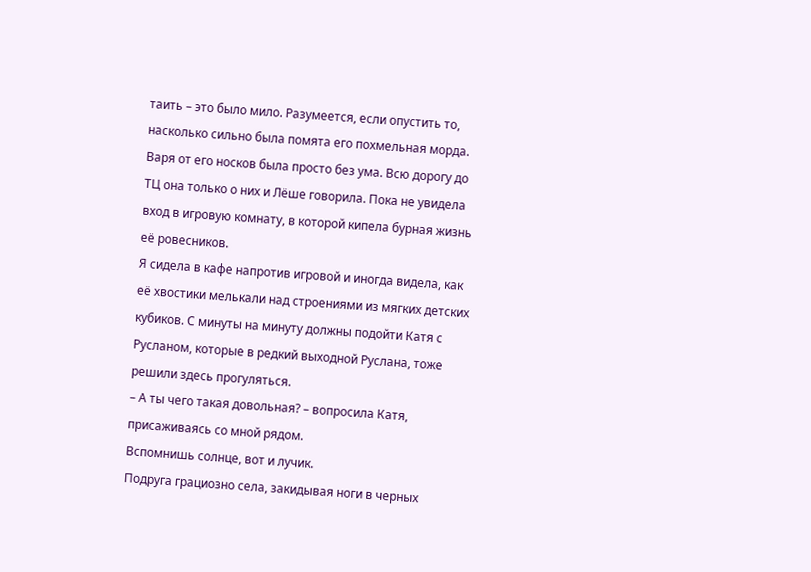таить – это было мило. Разумеется, если опустить то, насколько сильно была помята его похмельная морда.
Варя от его носков была просто без ума. Всю дорогу до ТЦ она только о них и Лёше говорила. Пока не увидела вход в игровую комнату, в которой кипела бурная жизнь её ровесников.
Я сидела в кафе напротив игровой и иногда видела, как её хвостики мелькали над строениями из мягких детских кубиков. С минуты на минуту должны подойти Катя с Русланом, которые в редкий выходной Руслана, тоже решили здесь прогуляться.
– А ты чего такая довольная? – вопросила Катя, присаживаясь со мной рядом.
Вспомнишь солнце, вот и лучик.
Подруга грациозно села, закидывая ноги в черных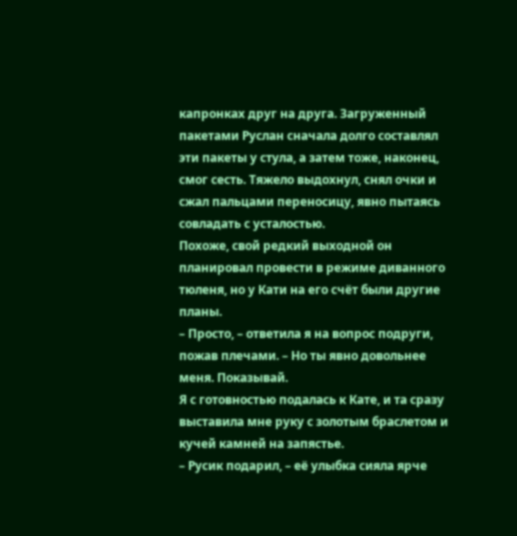капронках друг на друга. Загруженный пакетами Руслан сначала долго составлял эти пакеты у стула, а затем тоже, наконец, смог сесть. Тяжело выдохнул, снял очки и сжал пальцами переносицу, явно пытаясь совладать с усталостью.
Похоже, свой редкий выходной он планировал провести в режиме диванного тюленя, но у Кати на его счёт были другие планы.
– Просто, – ответила я на вопрос подруги, пожав плечами. – Но ты явно довольнее меня. Показывай.
Я с готовностью подалась к Кате, и та сразу выставила мне руку с золотым браслетом и кучей камней на запястье.
– Русик подарил, – её улыбка сияла ярче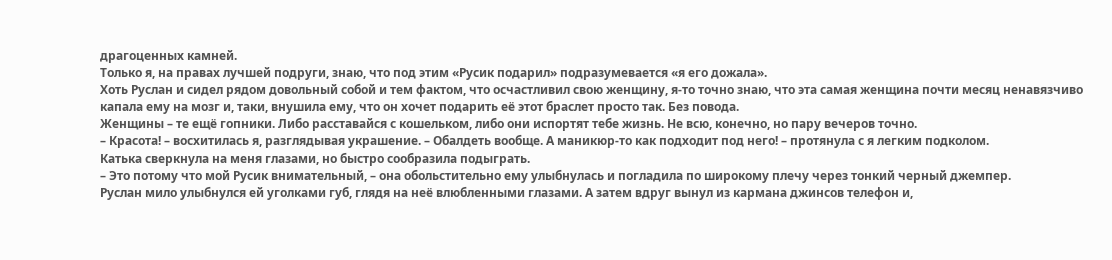драгоценных камней.
Только я, на правах лучшей подруги, знаю, что под этим «Русик подарил» подразумевается «я его дожала».
Хоть Руслан и сидел рядом довольный собой и тем фактом, что осчастливил свою женщину, я-то точно знаю, что эта самая женщина почти месяц ненавязчиво капала ему на мозг и, таки, внушила ему, что он хочет подарить её этот браслет просто так. Без повода.
Женщины – те ещё гопники. Либо расставайся с кошельком, либо они испортят тебе жизнь. Не всю, конечно, но пару вечеров точно.
– Красота! – восхитилась я, разглядывая украшение. – Обалдеть вообще. А маникюр-то как подходит под него! – протянула с я легким подколом.
Катька сверкнула на меня глазами, но быстро сообразила подыграть.
– Это потому что мой Русик внимательный, – она обольстительно ему улыбнулась и погладила по широкому плечу через тонкий черный джемпер.
Руслан мило улыбнулся ей уголками губ, глядя на неё влюбленными глазами. А затем вдруг вынул из кармана джинсов телефон и,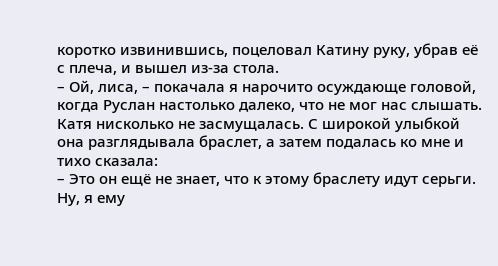коротко извинившись, поцеловал Катину руку, убрав её с плеча, и вышел из-за стола.
– Ой, лиса, – покачала я нарочито осуждающе головой, когда Руслан настолько далеко, что не мог нас слышать.
Катя нисколько не засмущалась. С широкой улыбкой она разглядывала браслет, а затем подалась ко мне и тихо сказала:
– Это он ещё не знает, что к этому браслету идут серьги. Ну, я ему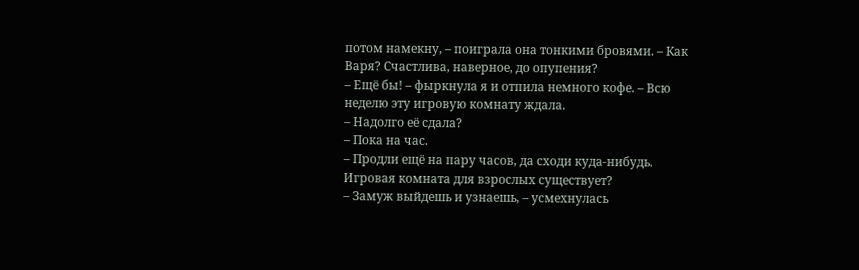потом намекну, – поиграла она тонкими бровями. – Как Варя? Счастлива, наверное, до опупения?
– Ещё бы! – фыркнула я и отпила немного кофе. – Всю неделю эту игровую комнату ждала.
– Надолго её сдала?
– Пока на час.
– Продли ещё на пару часов, да сходи куда-нибудь. Игровая комната для взрослых существует?
– Замуж выйдешь и узнаешь, – усмехнулась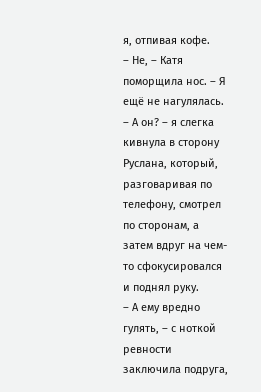я, отпивая кофе.
– Не, – Катя поморщила нос. – Я ещё не нагулялась.
– А он? – я слегка кивнула в сторону Руслана, который, разговаривая по телефону, смотрел по сторонам, а затем вдруг на чем-то сфокусировался и поднял руку.
– А ему вредно гулять, – с ноткой ревности заключила подруга,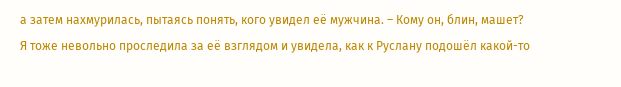а затем нахмурилась, пытаясь понять, кого увидел её мужчина. – Кому он, блин, машет?
Я тоже невольно проследила за её взглядом и увидела, как к Руслану подошёл какой-то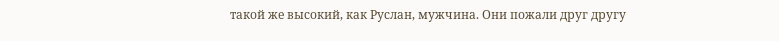такой же высокий, как Руслан, мужчина. Они пожали друг другу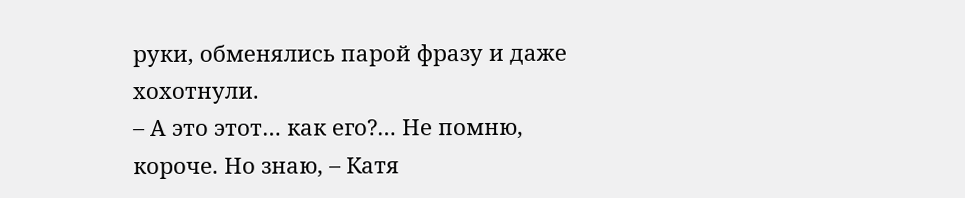руки, обменялись парой фразу и даже хохотнули.
– А это этот… как его?… Не помню, короче. Но знаю, – Катя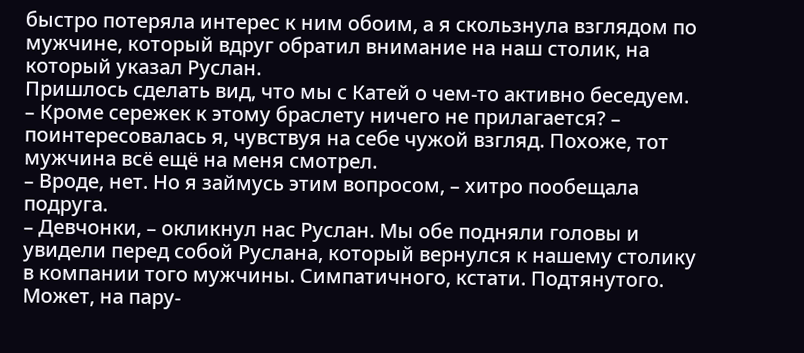быстро потеряла интерес к ним обоим, а я скользнула взглядом по мужчине, который вдруг обратил внимание на наш столик, на который указал Руслан.
Пришлось сделать вид, что мы с Катей о чем-то активно беседуем.
– Кроме сережек к этому браслету ничего не прилагается? – поинтересовалась я, чувствуя на себе чужой взгляд. Похоже, тот мужчина всё ещё на меня смотрел.
– Вроде, нет. Но я займусь этим вопросом, – хитро пообещала подруга.
– Девчонки, – окликнул нас Руслан. Мы обе подняли головы и увидели перед собой Руслана, который вернулся к нашему столику в компании того мужчины. Симпатичного, кстати. Подтянутого. Может, на пару-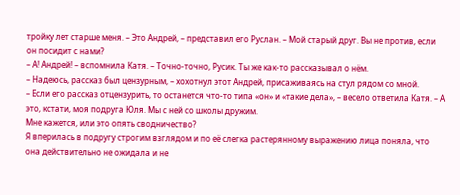тройку лет старше меня. – Это Андрей, – представил его Руслан. – Мой старый друг. Вы не против, если он посидит с нами?
– А! Андрей! – вспомнила Катя. – Точно-точно, Русик. Ты же как-то рассказывал о нём.
– Надеюсь, рассказ был цензурным, – хохотнул этот Андрей, присаживаясь на стул рядом со мной.
– Если его рассказ отцензурить, то останется что-то типа «он» и «такие дела», – весело ответила Катя. – А это, кстати, моя подруга Юля. Мы с ней со школы дружим.
Мне кажется, или это опять сводничество?
Я вперилась в подругу строгим взглядом и по её слегка растерянному выражению лица поняла, что она действительно не ожидала и не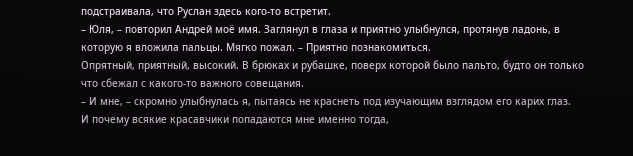подстраивала, что Руслан здесь кого-то встретит.
– Юля, – повторил Андрей моё имя. Заглянул в глаза и приятно улыбнулся, протянув ладонь, в которую я вложила пальцы. Мягко пожал. – Приятно познакомиться.
Опрятный, приятный, высокий. В брюках и рубашке, поверх которой было пальто, будто он только что сбежал с какого-то важного совещания.
– И мне, – скромно улыбнулась я, пытаясь не краснеть под изучающим взглядом его карих глаз.
И почему всякие красавчики попадаются мне именно тогда,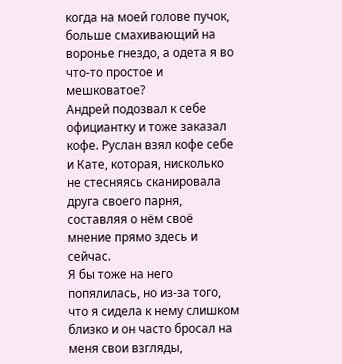когда на моей голове пучок, больше смахивающий на воронье гнездо, а одета я во что-то простое и мешковатое?
Андрей подозвал к себе официантку и тоже заказал кофе. Руслан взял кофе себе и Кате, которая, нисколько не стесняясь сканировала друга своего парня, составляя о нём своё мнение прямо здесь и сейчас.
Я бы тоже на него попялилась, но из-за того, что я сидела к нему слишком близко и он часто бросал на меня свои взгляды,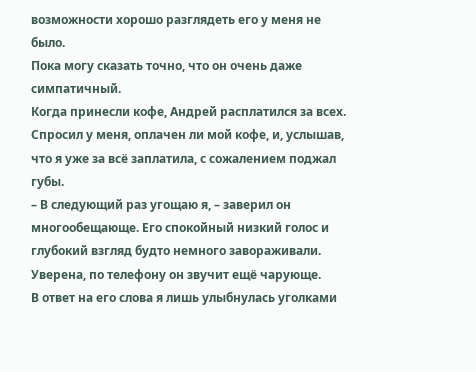возможности хорошо разглядеть его у меня не было.
Пока могу сказать точно, что он очень даже симпатичный.
Когда принесли кофе, Андрей расплатился за всех. Спросил у меня, оплачен ли мой кофе, и, услышав, что я уже за всё заплатила, с сожалением поджал губы.
– В следующий раз угощаю я, – заверил он многообещающе. Его спокойный низкий голос и глубокий взгляд будто немного завораживали. Уверена, по телефону он звучит ещё чарующе.
В ответ на его слова я лишь улыбнулась уголками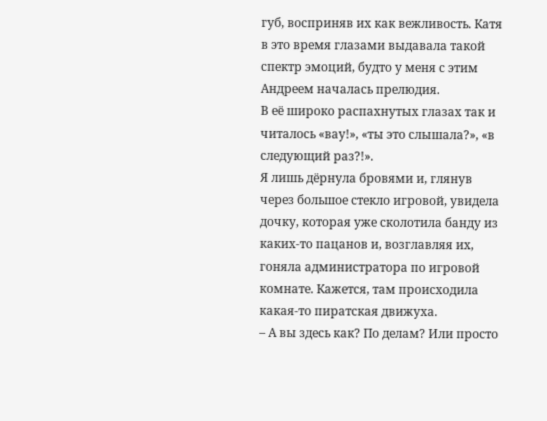губ, восприняв их как вежливость. Катя в это время глазами выдавала такой спектр эмоций, будто у меня с этим Андреем началась прелюдия.
В её широко распахнутых глазах так и читалось «вау!», «ты это слышала?», «в следующий раз?!».
Я лишь дёрнула бровями и, глянув через большое стекло игровой, увидела дочку, которая уже сколотила банду из каких-то пацанов и, возглавляя их, гоняла администратора по игровой комнате. Кажется, там происходила какая-то пиратская движуха.
– А вы здесь как? По делам? Или просто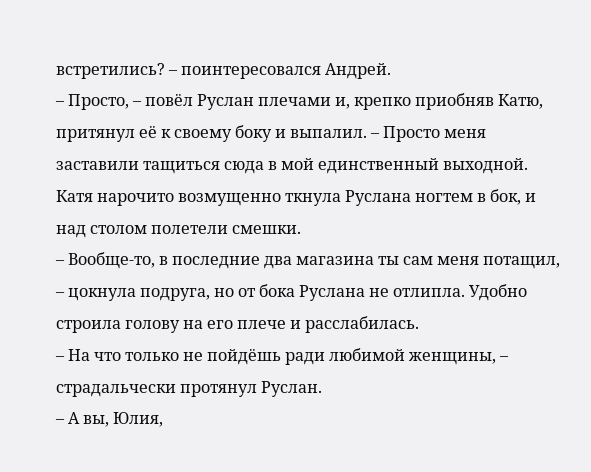встретились? – поинтересовался Андрей.
– Просто, – повёл Руслан плечами и, крепко приобняв Катю, притянул её к своему боку и выпалил. – Просто меня заставили тащиться сюда в мой единственный выходной.
Катя нарочито возмущенно ткнула Руслана ногтем в бок, и над столом полетели смешки.
– Вообще-то, в последние два магазина ты сам меня потащил, – цокнула подруга, но от бока Руслана не отлипла. Удобно строила голову на его плече и расслабилась.
– На что только не пойдёшь ради любимой женщины, – страдальчески протянул Руслан.
– А вы, Юлия,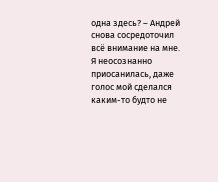одна здесь? – Андрей снова сосредоточил всё внимание на мне.
Я неосознанно приосанилась, даже голос мой сделался каким-то будто не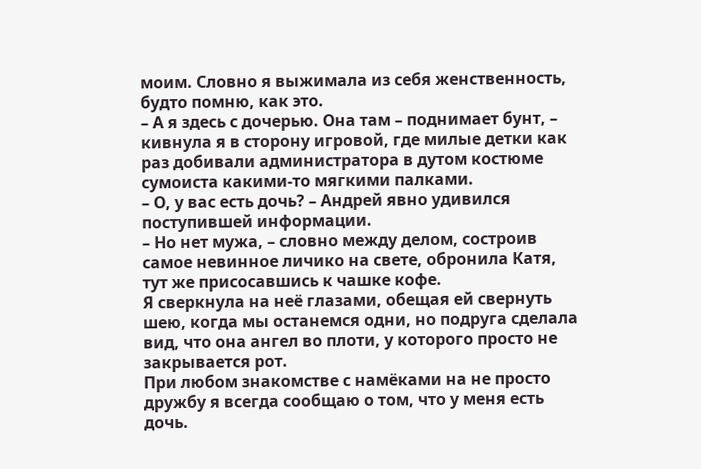моим. Словно я выжимала из себя женственность, будто помню, как это.
– А я здесь с дочерью. Она там – поднимает бунт, – кивнула я в сторону игровой, где милые детки как раз добивали администратора в дутом костюме сумоиста какими-то мягкими палками.
– О, у вас есть дочь? – Андрей явно удивился поступившей информации.
– Но нет мужа, – словно между делом, состроив самое невинное личико на свете, обронила Катя, тут же присосавшись к чашке кофе.
Я сверкнула на неё глазами, обещая ей свернуть шею, когда мы останемся одни, но подруга сделала вид, что она ангел во плоти, у которого просто не закрывается рот.
При любом знакомстве с намёками на не просто дружбу я всегда сообщаю о том, что у меня есть дочь.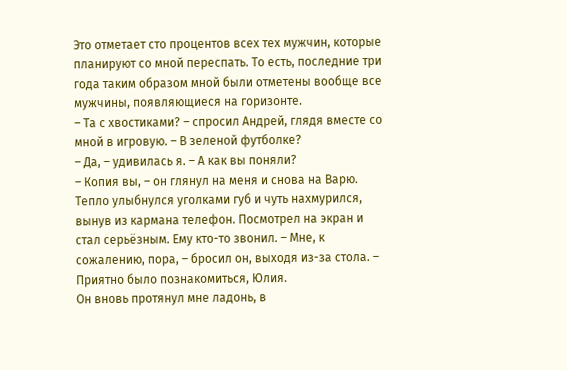Это отметает сто процентов всех тех мужчин, которые планируют со мной переспать. То есть, последние три года таким образом мной были отметены вообще все мужчины, появляющиеся на горизонте.
– Та с хвостиками? – спросил Андрей, глядя вместе со мной в игровую. – В зеленой футболке?
– Да, – удивилась я. – А как вы поняли?
– Копия вы, – он глянул на меня и снова на Варю. Тепло улыбнулся уголками губ и чуть нахмурился, вынув из кармана телефон. Посмотрел на экран и стал серьёзным. Ему кто-то звонил. – Мне, к сожалению, пора, – бросил он, выходя из-за стола. – Приятно было познакомиться, Юлия.
Он вновь протянул мне ладонь, в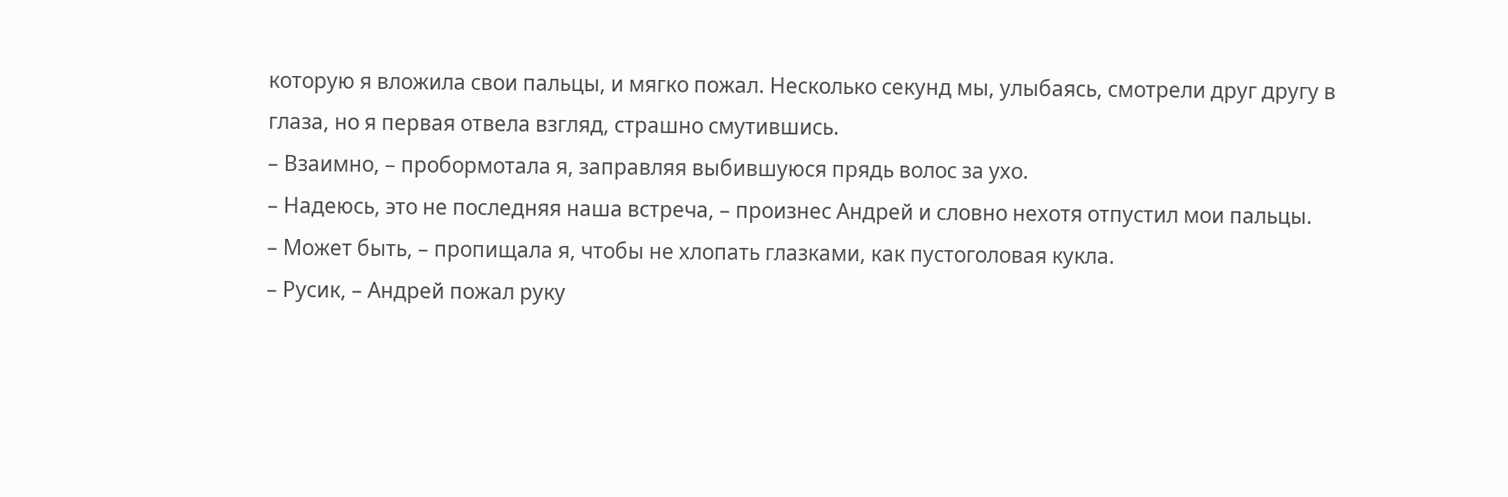которую я вложила свои пальцы, и мягко пожал. Несколько секунд мы, улыбаясь, смотрели друг другу в глаза, но я первая отвела взгляд, страшно смутившись.
– Взаимно, – пробормотала я, заправляя выбившуюся прядь волос за ухо.
– Надеюсь, это не последняя наша встреча, – произнес Андрей и словно нехотя отпустил мои пальцы.
– Может быть, – пропищала я, чтобы не хлопать глазками, как пустоголовая кукла.
– Русик, – Андрей пожал руку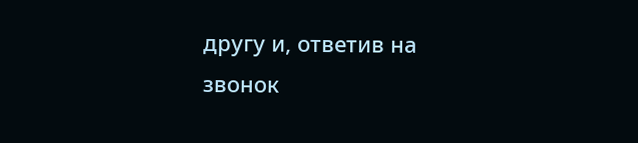другу и, ответив на звонок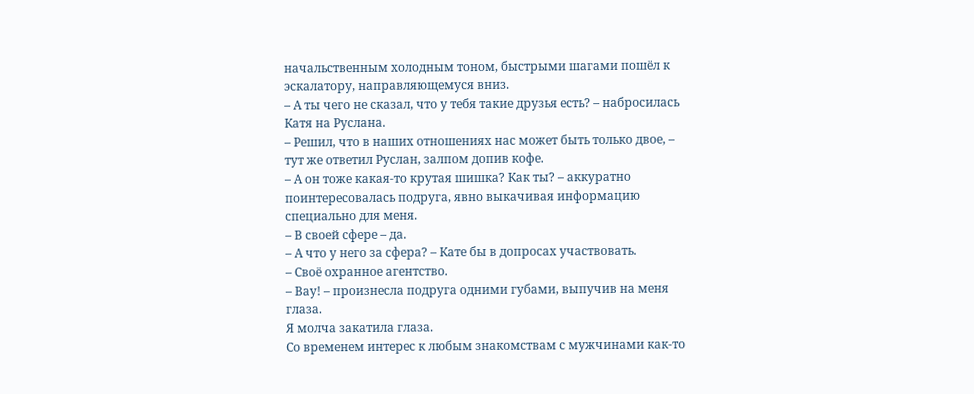начальственным холодным тоном, быстрыми шагами пошёл к эскалатору, направляющемуся вниз.
– А ты чего не сказал, что у тебя такие друзья есть? – набросилась Катя на Руслана.
– Решил, что в наших отношениях нас может быть только двое, – тут же ответил Руслан, залпом допив кофе.
– А он тоже какая-то крутая шишка? Как ты? – аккуратно поинтересовалась подруга, явно выкачивая информацию специально для меня.
– В своей сфере – да.
– А что у него за сфера? – Кате бы в допросах участвовать.
– Своё охранное агентство.
– Вау! – произнесла подруга одними губами, выпучив на меня глаза.
Я молча закатила глаза.
Со временем интерес к любым знакомствам с мужчинами как-то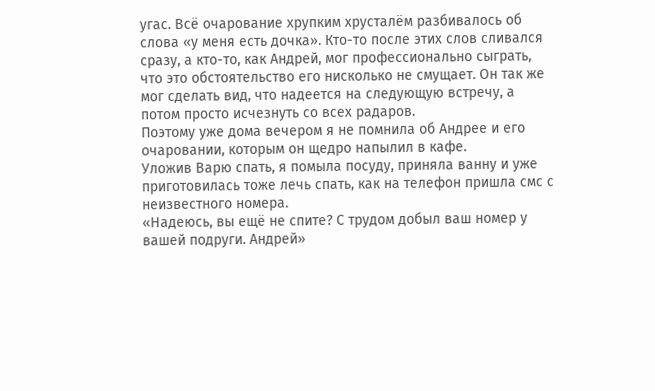угас. Всё очарование хрупким хрусталём разбивалось об слова «у меня есть дочка». Кто-то после этих слов сливался сразу, а кто-то, как Андрей, мог профессионально сыграть, что это обстоятельство его нисколько не смущает. Он так же мог сделать вид, что надеется на следующую встречу, а потом просто исчезнуть со всех радаров.
Поэтому уже дома вечером я не помнила об Андрее и его очаровании, которым он щедро напылил в кафе.
Уложив Варю спать, я помыла посуду, приняла ванну и уже приготовилась тоже лечь спать, как на телефон пришла смс с неизвестного номера.
«Надеюсь, вы ещё не спите? С трудом добыл ваш номер у вашей подруги. Андрей»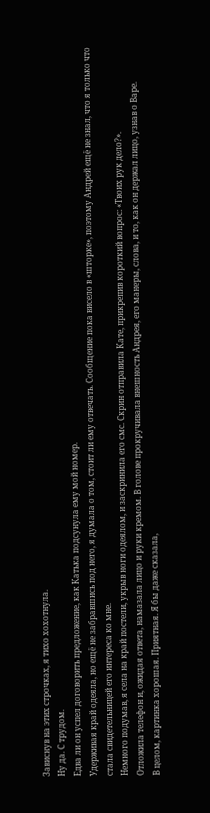Зависнув на этих строчках, я тихо хохотнула.
Ну да. С трудом.
Едва ли он успел договорить предложение, как Катька подсунула ему мой номер.
Удерживая край одеяла, но ещё не забравшись под него, я думала о том, стоит ли ему отвечать. Сообщение пока висело в «шторке», поэтому Андрей ещё не знал, что я только что стала свидетельницей его интереса ко мне.
Немного подумав, я села на край постели, укрыв ноги одеялом, и заскринила его смс. Скрин отправила Кате, прикрепив короткий вопрос: «Твоих рук дело?».
Отложила телефон и, ожидая ответа, намазала лицо и руки кремом. В голове прокручивала внешность Андрея, его манеры, слова, и то, как он держал лицо, узнав о Варе.
В целом, картинка хорошая. Приятная. Я бы даже сказала,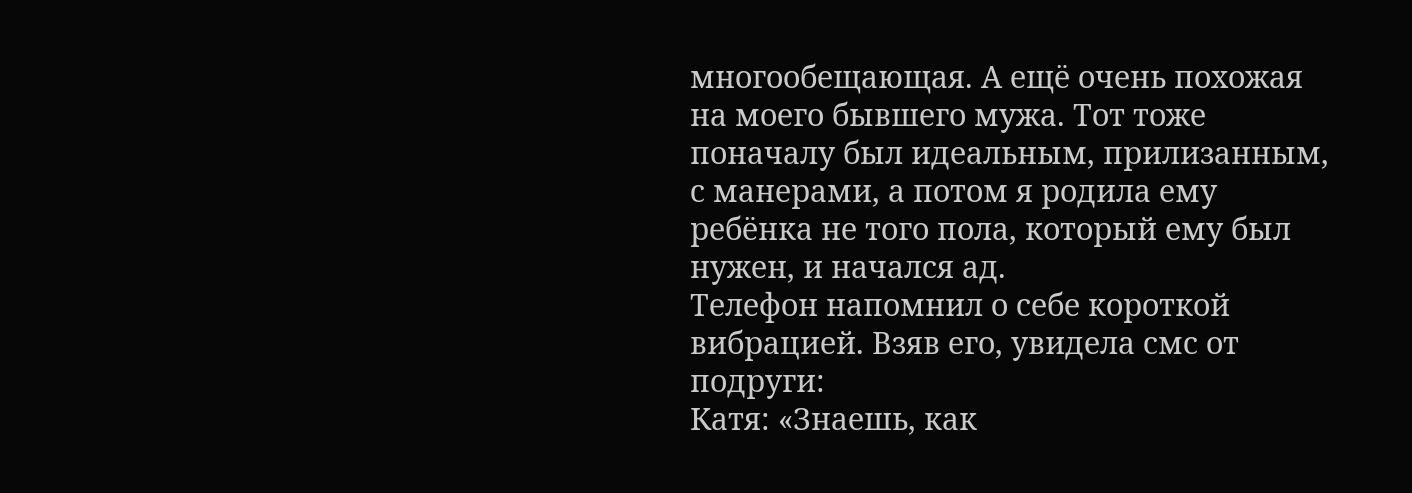многообещающая. А ещё очень похожая на моего бывшего мужа. Тот тоже поначалу был идеальным, прилизанным, с манерами, а потом я родила ему ребёнка не того пола, который ему был нужен, и начался ад.
Телефон напомнил о себе короткой вибрацией. Взяв его, увидела смс от подруги:
Катя: «Знаешь, как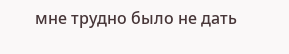мне трудно было не дать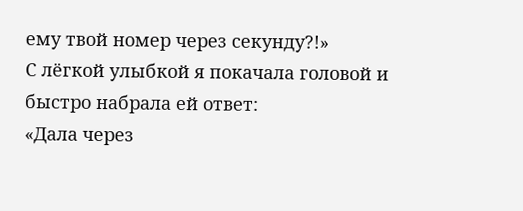ему твой номер через секунду?!»
С лёгкой улыбкой я покачала головой и быстро набрала ей ответ:
«Дала через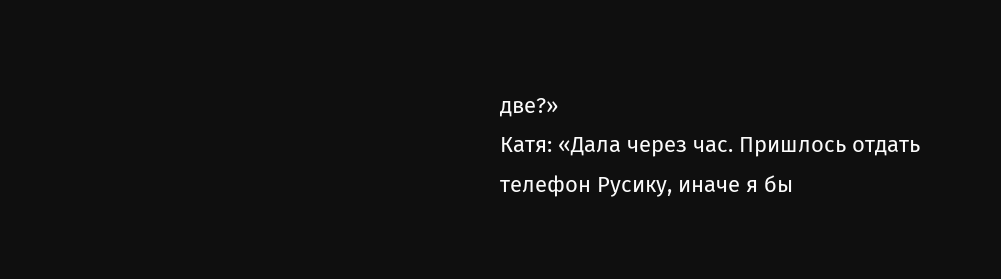две?»
Катя: «Дала через час. Пришлось отдать телефон Русику, иначе я бы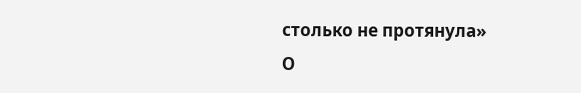столько не протянула»
О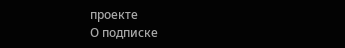проекте
О подписке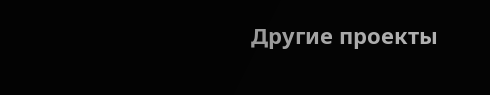Другие проекты